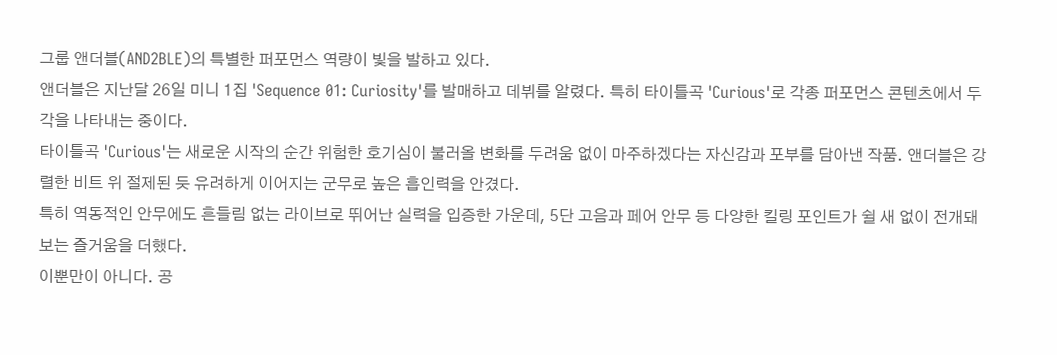그룹 앤더블(AND2BLE)의 특별한 퍼포먼스 역량이 빛을 발하고 있다.
앤더블은 지난달 26일 미니 1집 'Sequence 01: Curiosity'를 발매하고 데뷔를 알렸다. 특히 타이틀곡 'Curious'로 각종 퍼포먼스 콘텐츠에서 두각을 나타내는 중이다.
타이틀곡 'Curious'는 새로운 시작의 순간 위험한 호기심이 불러올 변화를 두려움 없이 마주하겠다는 자신감과 포부를 담아낸 작품. 앤더블은 강렬한 비트 위 절제된 듯 유려하게 이어지는 군무로 높은 흡인력을 안겼다.
특히 역동적인 안무에도 흔들림 없는 라이브로 뛰어난 실력을 입증한 가운데, 5단 고음과 페어 안무 등 다양한 킬링 포인트가 쉴 새 없이 전개돼 보는 즐거움을 더했다.
이뿐만이 아니다. 공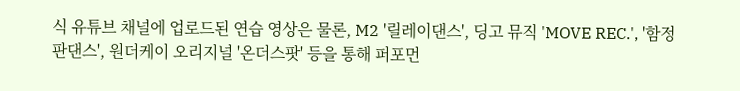식 유튜브 채널에 업로드된 연습 영상은 물론, M2 '릴레이댄스', 딩고 뮤직 'MOVE REC.', '함정판댄스', 원더케이 오리지널 '온더스팟' 등을 통해 퍼포먼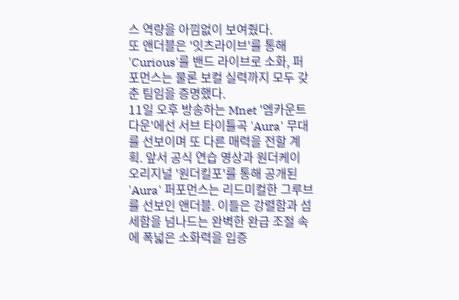스 역량을 아낌없이 보여줬다.
또 앤더블은 '잇츠라이브'를 통해 'Curious'를 밴드 라이브로 소화, 퍼포먼스는 물론 보컬 실력까지 모두 갖춘 팀임을 증명했다.
11일 오후 방송하는 Mnet '엠카운트다운'에선 서브 타이틀곡 'Aura' 무대를 선보이며 또 다른 매력을 전할 계획. 앞서 공식 연습 영상과 원더케이 오리지널 '원더킬포'를 통해 공개된 'Aura' 퍼포먼스는 리드미컬한 그루브를 선보인 앤더블. 이들은 강렬함과 섬세함을 넘나드는 완벽한 완급 조절 속에 폭넓은 소화력을 입증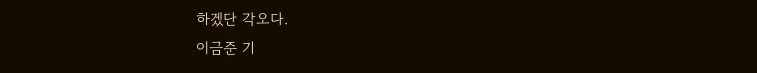하겠단 각오다.
이금준 기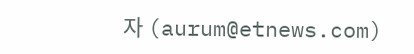자 (aurum@etnews.com)